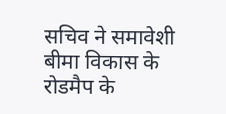सचिव ने समावेशी बीमा विकास के रोडमैप के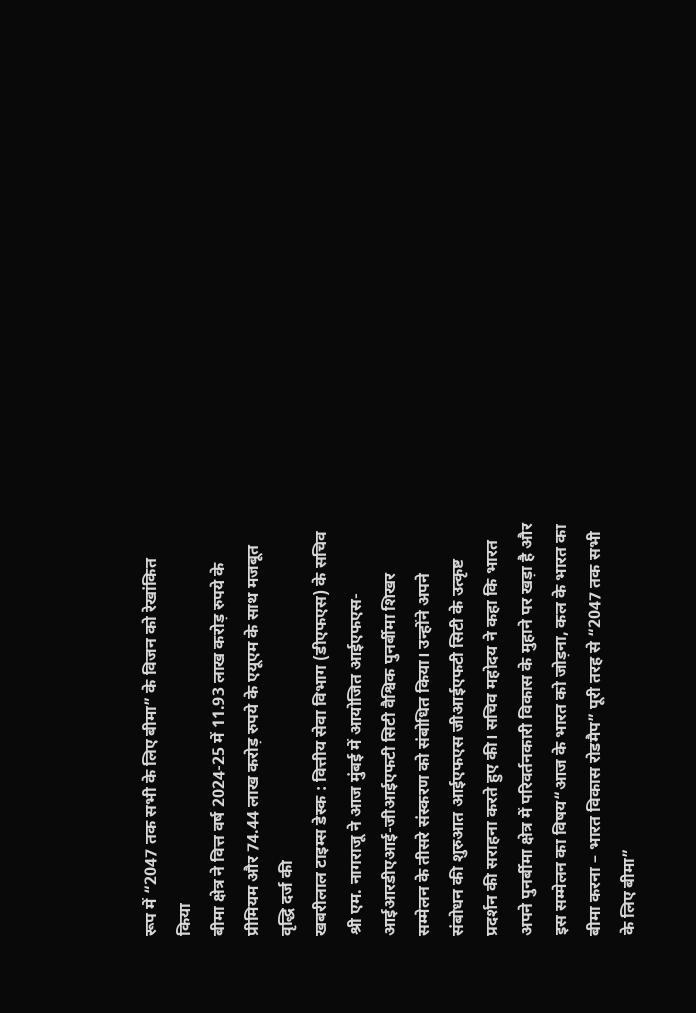रूप में “2047 तक सभी के लिए बीमा” के विजन को रेखांकित किया
बीमा क्षेत्र ने वित्त वर्ष 2024-25 में 11.93 लाख करोड़ रुपये के प्रीमियम और 74.44 लाख करोड़ रुपये के एयूएम के साथ मजबूत वृद्धि दर्ज की
खबरीलाल टाइम्स डेस्क : वित्तीय सेवा विभाग (डीएफएस) के सचिव श्री एम. नागराजू ने आज मुंबई में आयोजित आईएफएस-आईआरडीएआई-जीआईएफटी सिटी वैश्विक पुनर्बीमा शिखर सम्मेलन के तीसरे संस्करण को संबोधित किया। उन्होंने अपने संबोधन की शुरुआत आईएफएस जीआईएफटी सिटी के उत्कृष्ट प्रदर्शन की सराहना करते हुए की। सचिव महोदय ने कहा कि भारत अपने पुनर्बीमा क्षेत्र में परिवर्तनकारी विकास के मुहाने पर खड़ा है और इस सम्मेलन का विषय“आज के भारत को जोड़ना, कल के भारत का बीमा करना – भारत विकास रोडमैप” पूरी तरह से “2047 तक सभी के लिए बीमा”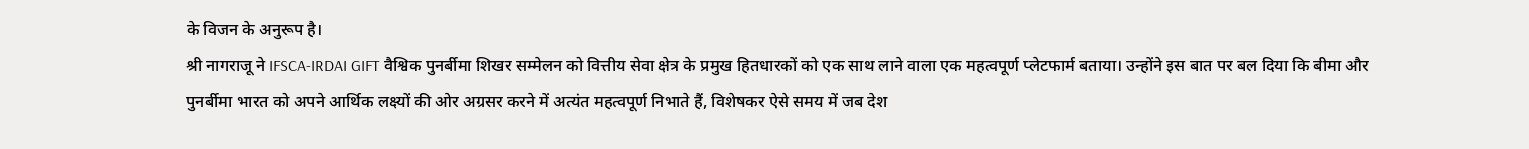के विजन के अनुरूप है।
श्री नागराजू ने IFSCA-IRDAI GIFT वैश्विक पुनर्बीमा शिखर सम्मेलन को वित्तीय सेवा क्षेत्र के प्रमुख हितधारकों को एक साथ लाने वाला एक महत्वपूर्ण प्लेटफार्म बताया। उन्होंने इस बात पर बल दिया कि बीमा और पुनर्बीमा भारत को अपने आर्थिक लक्ष्यों की ओर अग्रसर करने में अत्यंत महत्वपूर्ण निभाते हैं, विशेषकर ऐसे समय में जब देश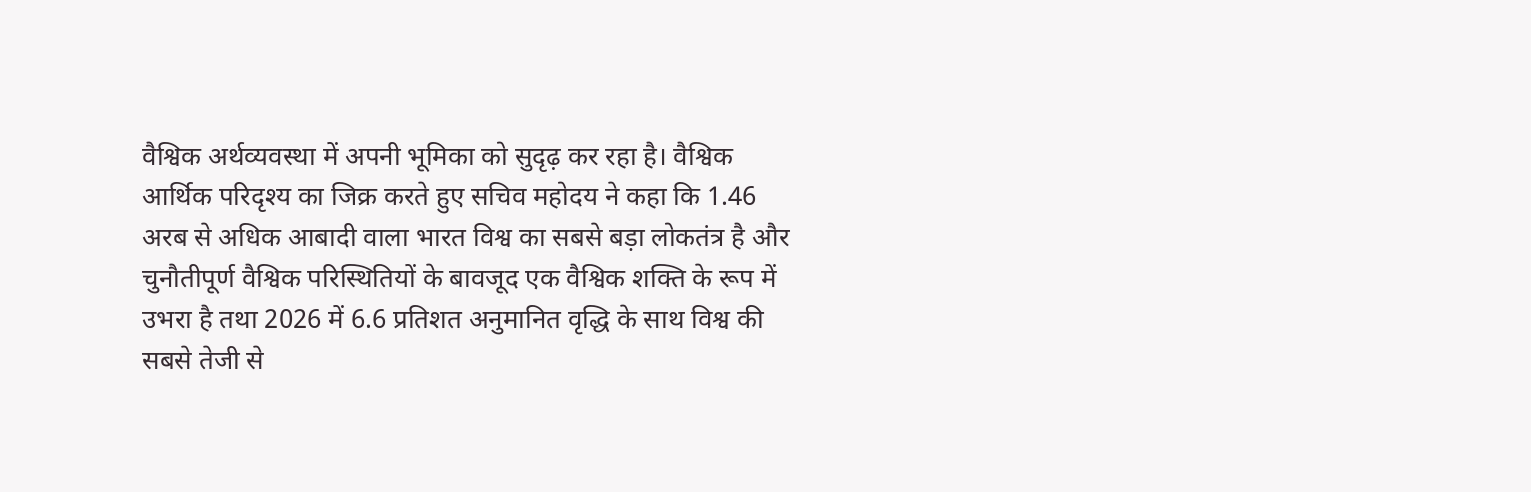वैश्विक अर्थव्यवस्था में अपनी भूमिका को सुदृढ़ कर रहा है। वैश्विक आर्थिक परिदृश्य का जिक्र करते हुए सचिव महोदय ने कहा कि 1.46 अरब से अधिक आबादी वाला भारत विश्व का सबसे बड़ा लोकतंत्र है और चुनौतीपूर्ण वैश्विक परिस्थितियों के बावजूद एक वैश्विक शक्ति के रूप में उभरा है तथा 2026 में 6.6 प्रतिशत अनुमानित वृद्धि के साथ विश्व की सबसे तेजी से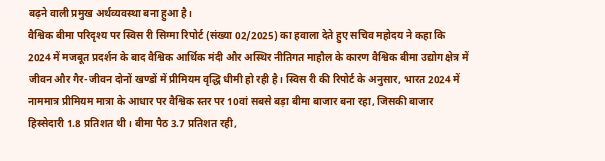बढ़ने वाली प्रमुख अर्थव्यवस्था बना हुआ है।
वैश्विक बीमा परिदृश्य पर स्विस री सिग्मा रिपोर्ट (संख्या 02/2025) का हवाला देते हुए सचिव महोदय ने कहा कि 2024 में मजबूत प्रदर्शन के बाद वैश्विक आर्थिक मंदी और अस्थिर नीतिगत माहौल के कारण वैश्विक बीमा उद्योग क्षेत्र में जीवन और गैर-जीवन दोनों खण्डों में प्रीमियम वृद्धि धीमी हो रही है। स्विस री की रिपोर्ट के अनुसार, भारत 2024 में नाममात्र प्रीमियम मात्रा के आधार पर वैश्विक स्तर पर 10वां सबसे बड़ा बीमा बाजार बना रहा, जिसकी बाजार हिस्सेदारी 1.8 प्रतिशत थी। बीमा पैठ 3.7 प्रतिशत रही,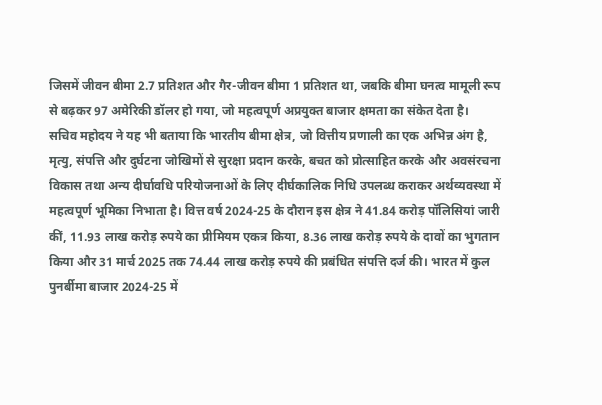जिसमें जीवन बीमा 2.7 प्रतिशत और गैर-जीवन बीमा 1 प्रतिशत था, जबकि बीमा घनत्व मामूली रूप से बढ़कर 97 अमेरिकी डॉलर हो गया, जो महत्वपूर्ण अप्रयुक्त बाजार क्षमता का संकेत देता है।
सचिव महोदय ने यह भी बताया कि भारतीय बीमा क्षेत्र, जो वित्तीय प्रणाली का एक अभिन्न अंग है, मृत्यु, संपत्ति और दुर्घटना जोखिमों से सुरक्षा प्रदान करके, बचत को प्रोत्साहित करके और अवसंरचना विकास तथा अन्य दीर्घावधि परियोजनाओं के लिए दीर्घकालिक निधि उपलब्ध कराकर अर्थव्यवस्था में महत्वपूर्ण भूमिका निभाता है। वित्त वर्ष 2024-25 के दौरान इस क्षेत्र ने 41.84 करोड़ पॉलिसियां जारी कीं, 11.93 लाख करोड़ रुपये का प्रीमियम एकत्र किया, 8.36 लाख करोड़ रुपये के दावों का भुगतान किया और 31 मार्च 2025 तक 74.44 लाख करोड़ रुपये की प्रबंधित संपत्ति दर्ज की। भारत में कुल पुनर्बीमा बाजार 2024-25 में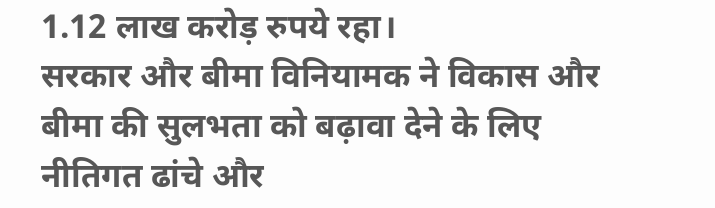1.12 लाख करोड़ रुपये रहा।
सरकार और बीमा विनियामक ने विकास और बीमा की सुलभता को बढ़ावा देने के लिए नीतिगत ढांचे और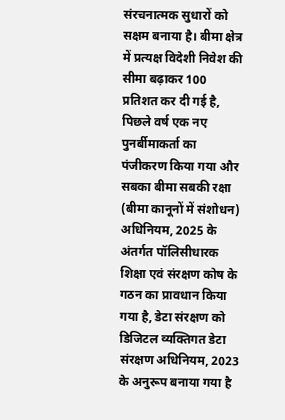संरचनात्मक सुधारों को सक्षम बनाया है। बीमा क्षेत्र में प्रत्यक्ष विदेशी निवेश की सीमा बढ़ाकर 100 प्रतिशत कर दी गई है, पिछले वर्ष एक नए पुनर्बीमाकर्ता का पंजीकरण किया गया और सबका बीमा सबकी रक्षा (बीमा कानूनों में संशोधन) अधिनियम, 2025 के अंतर्गत पॉलिसीधारक शिक्षा एवं संरक्षण कोष के गठन का प्रावधान किया गया है, डेटा संरक्षण को डिजिटल व्यक्तिगत डेटा संरक्षण अधिनियम, 2023 के अनुरूप बनाया गया है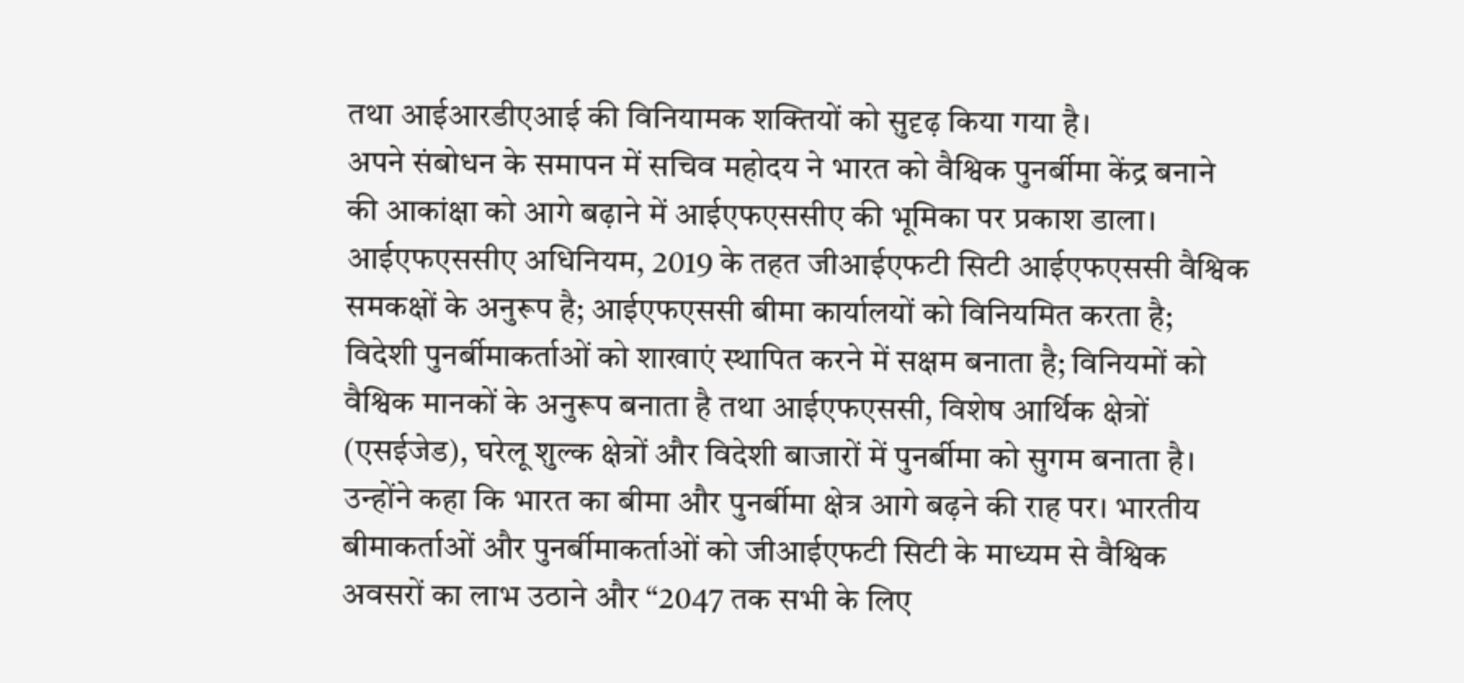तथा आईआरडीएआई की विनियामक शक्तियों को सुदृढ़ किया गया है।
अपने संबोधन के समापन में सचिव महोदय ने भारत को वैश्विक पुनर्बीमा केंद्र बनाने की आकांक्षा को आगे बढ़ाने में आईएफएससीए की भूमिका पर प्रकाश डाला। आईएफएससीए अधिनियम, 2019 के तहत जीआईएफटी सिटी आईएफएससी वैश्विक समकक्षों के अनुरूप है; आईएफएससी बीमा कार्यालयों को विनियमित करता है; विदेशी पुनर्बीमाकर्ताओं को शाखाएं स्थापित करने में सक्षम बनाता है; विनियमों को वैश्विक मानकों के अनुरूप बनाता है तथा आईएफएससी, विशेष आर्थिक क्षेत्रों (एसईजेड), घरेलू शुल्क क्षेत्रों और विदेशी बाजारों में पुनर्बीमा को सुगम बनाता है। उन्होंने कहा कि भारत का बीमा और पुनर्बीमा क्षेत्र आगे बढ़ने की राह पर। भारतीय बीमाकर्ताओं और पुनर्बीमाकर्ताओं को जीआईएफटी सिटी के माध्यम से वैश्विक अवसरों का लाभ उठाने और “2047 तक सभी के लिए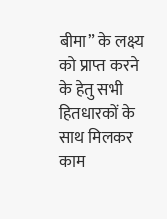बीमा” के लक्ष्य को प्राप्त करने के हेतु सभी हितधारकों के साथ मिलकर काम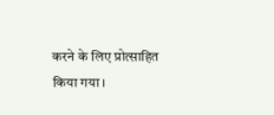करने के लिए प्रोत्साहित किया गया।